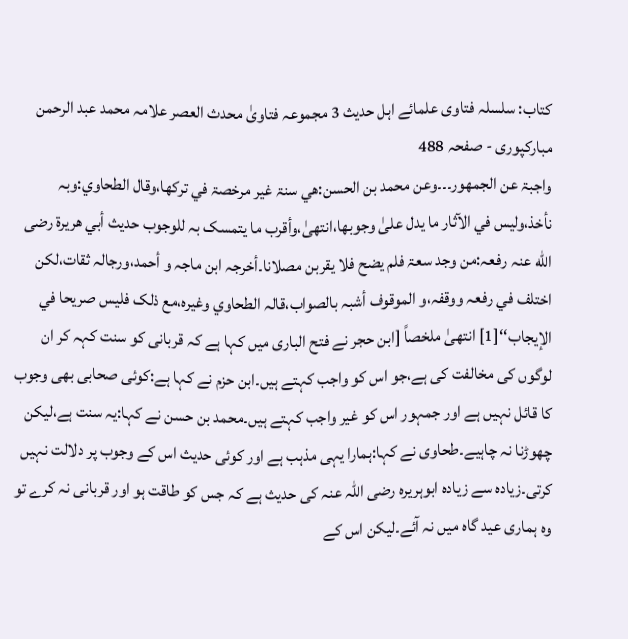کتاب: سلسلہ فتاوی علمائے اہل حدیث 3 مجموعہ فتاویٰ محدث العصر علامہ محمد عبد الرحمن مبارکپوری - صفحہ 488
واجبۃ عن الجمھور۔۔۔وعن محمد بن الحسن:ھي سنۃ غیر مرخصۃ في ترکھا،وقال الطحاوي:وبہ نأخذ،ولیس في الآثار ما یدل علیٰ وجوبھا،انتھیٰ،وأقرب ما یتمسک بہ للوجوب حدیث أبي ھریرۃ رضی اللّٰه عنہ رفعہ:من وجد سعۃ فلم یضح فلا یقربن مصلانا۔أخرجہ ابن ماجہ و أحمد،ورجالہ ثقات،لکن اختلف في رفعہ ووقفہ،و الموقوف أشبہ بالصواب،قالہ الطحاوي وغیرہ،مع ذلک فلیس صریحا في الإیجاب‘‘[1] انتھیٰ ملخصاً [ابن حجر نے فتح الباری میں کہا ہے کہ قربانی کو سنت کہہ کر ان لوگوں کی مخالفت کی ہے،جو اس کو واجب کہتے ہیں۔ابن حزم نے کہا ہے:کوئی صحابی بھی وجوب کا قائل نہیں ہے اور جمہور اس کو غیر واجب کہتے ہیں۔محمد بن حسن نے کہا:یہ سنت ہے،لیکن چھوڑنا نہ چاہیے۔طحاوی نے کہا:ہمارا یہی مذہب ہے اور کوئی حدیث اس کے وجوب پر دلالت نہیں کرتی۔زیادہ سے زیادہ ابوہریرہ رضی اللہ عنہ کی حدیث ہے کہ جس کو طاقت ہو اور قربانی نہ کرے تو وہ ہماری عید گاہ میں نہ آئے۔لیکن اس کے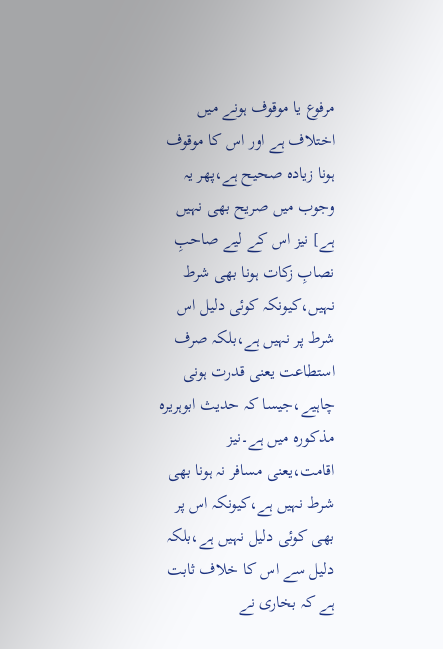مرفوع یا موقوف ہونے میں اختلاف ہے اور اس کا موقوف ہونا زیادہ صحیح ہے،پھر یہ وجوب میں صریح بھی نہیں ہے] نیز اس کے لیے صاحبِ نصابِ زکات ہونا بھی شرط نہیں،کیونکہ کوئی دلیل اس شرط پر نہیں ہے،بلکہ صرف استطاعت یعنی قدرت ہونی چاہیے،جیسا کہ حدیث ابوہریرہ مذکورہ میں ہے۔نیز اقامت،یعنی مسافر نہ ہونا بھی شرط نہیں ہے،کیونکہ اس پر بھی کوئی دلیل نہیں ہے،بلکہ دلیل سے اس کا خلاف ثابت ہے کہ بخاری نے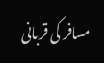مسافر کی قربانی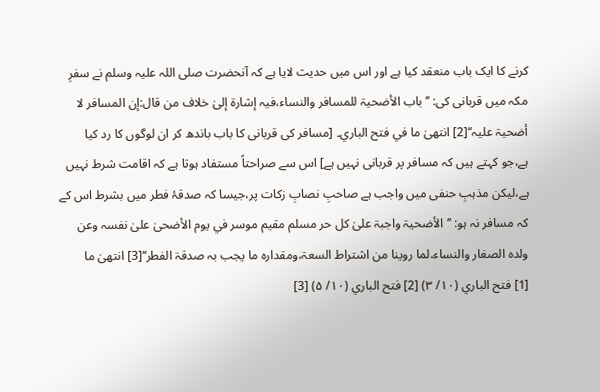کرنے کا ایک باب منعقد کیا ہے اور اس میں حدیث لایا ہے کہ آنحضرت صلی اللہ علیہ وسلم نے سفرِ مکہ میں قربانی کی: ’’باب الأضحیۃ للمسافر والنساء،فیہ إشارۃ إلیٰ خلاف من قال:إن المسافر لا أضحیۃ علیہ‘‘[2] انتھیٰ ما في فتح الباري۔ [مسافر کی قربانی کا باب باندھ کر ان لوگوں کا رد کیا ہے،جو کہتے ہیں کہ مسافر پر قربانی نہیں ہے] اس سے صراحتاً مستفاد ہوتا ہے کہ اقامت شرط نہیں ہے،لیکن مذہبِ حنفی میں واجب ہے صاحبِ نصابِ زکات پر،جیسا کہ صدقۂ فطر میں بشرط اس کے کہ مسافر نہ ہو: ’’الأضحیۃ واجبۃ علیٰ کل حر مسلم مقیم موسر في یوم الأضحیٰ علیٰ نفسہ وعن ولدہ الصغار والنساء،لما روینا من اشتراط السعۃ،ومقدارہ ما یجب بہ صدقۃ الفطر‘‘[3] انتھیٰ ما
[1] فتح الباري (۱۰/ ۳) [2] فتح الباري (۱۰/ ۵) [3]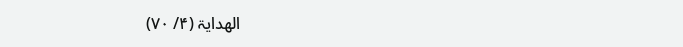الھدایۃ (۴/ ۷۰)